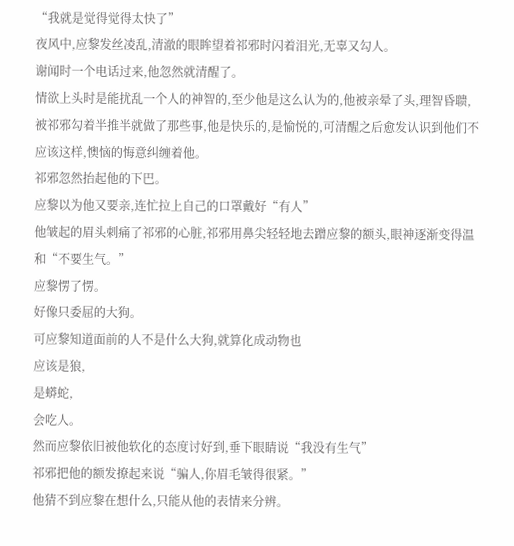“我就是觉得觉得太快了”
夜风中,应黎发丝凌乱,清澈的眼眸望着祁邪时闪着泪光,无辜又勾人。
谢闻时一个电话过来,他忽然就清醒了。
情欲上头时是能扰乱一个人的神智的,至少他是这么认为的,他被亲晕了头,理智昏聩,被祁邪勾着半推半就做了那些事,他是快乐的,是愉悦的,可清醒之后愈发认识到他们不应该这样,懊恼的悔意纠缠着他。
祁邪忽然抬起他的下巴。
应黎以为他又要亲,连忙拉上自己的口罩戴好“有人”
他皱起的眉头刺痛了祁邪的心脏,祁邪用鼻尖轻轻地去蹭应黎的额头,眼神逐渐变得温和“不要生气。”
应黎愣了愣。
好像只委屈的大狗。
可应黎知道面前的人不是什么大狗,就算化成动物也
应该是狼,
是蟒蛇,
会吃人。
然而应黎依旧被他软化的态度讨好到,垂下眼睛说“我没有生气”
祁邪把他的额发撩起来说“骗人,你眉毛皱得很紧。”
他猜不到应黎在想什么,只能从他的表情来分辨。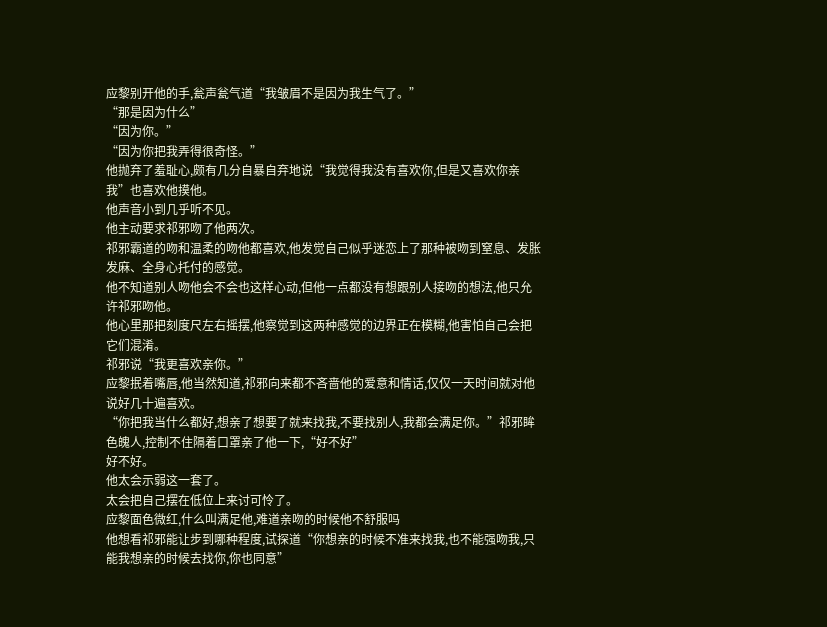应黎别开他的手,瓮声瓮气道“我皱眉不是因为我生气了。”
“那是因为什么”
“因为你。”
“因为你把我弄得很奇怪。”
他抛弃了羞耻心,颇有几分自暴自弃地说“我觉得我没有喜欢你,但是又喜欢你亲我”也喜欢他摸他。
他声音小到几乎听不见。
他主动要求祁邪吻了他两次。
祁邪霸道的吻和温柔的吻他都喜欢,他发觉自己似乎迷恋上了那种被吻到窒息、发胀发麻、全身心托付的感觉。
他不知道别人吻他会不会也这样心动,但他一点都没有想跟别人接吻的想法,他只允许祁邪吻他。
他心里那把刻度尺左右摇摆,他察觉到这两种感觉的边界正在模糊,他害怕自己会把它们混淆。
祁邪说“我更喜欢亲你。”
应黎抿着嘴唇,他当然知道,祁邪向来都不吝啬他的爱意和情话,仅仅一天时间就对他说好几十遍喜欢。
“你把我当什么都好,想亲了想要了就来找我,不要找别人,我都会满足你。”祁邪眸色魄人,控制不住隔着口罩亲了他一下,“好不好”
好不好。
他太会示弱这一套了。
太会把自己摆在低位上来讨可怜了。
应黎面色微红,什么叫满足他,难道亲吻的时候他不舒服吗
他想看祁邪能让步到哪种程度,试探道“你想亲的时候不准来找我,也不能强吻我,只能我想亲的时候去找你,你也同意”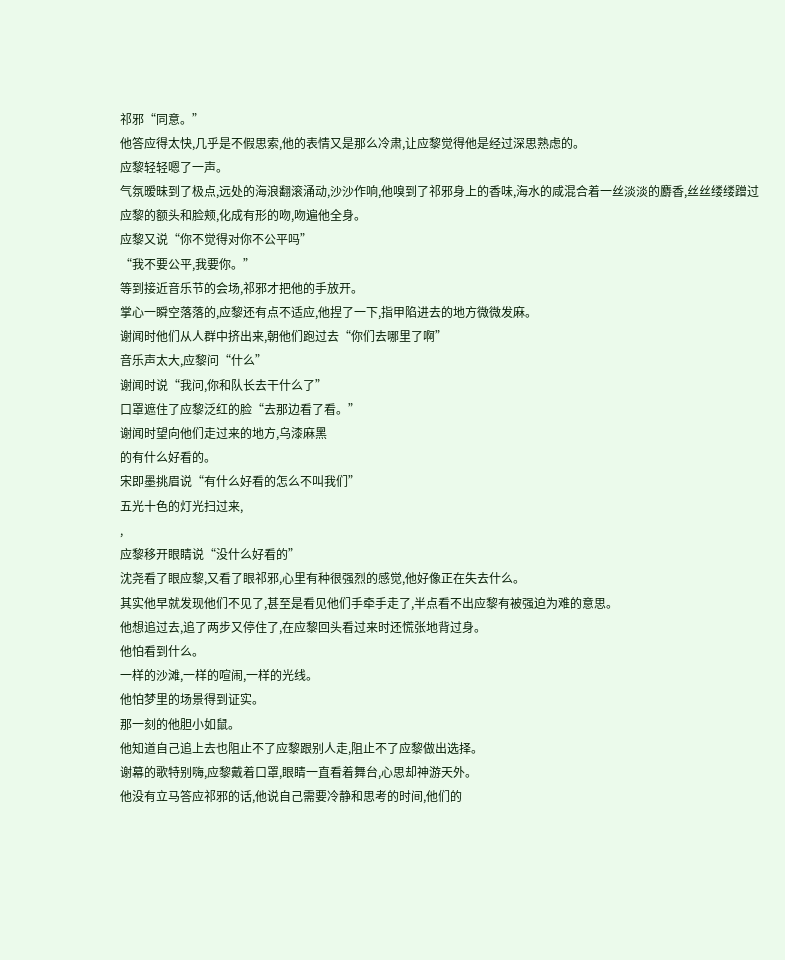祁邪“同意。”
他答应得太快,几乎是不假思索,他的表情又是那么冷肃,让应黎觉得他是经过深思熟虑的。
应黎轻轻嗯了一声。
气氛暧昧到了极点,远处的海浪翻滚涌动,沙沙作响,他嗅到了祁邪身上的香味,海水的咸混合着一丝淡淡的麝香,丝丝缕缕蹭过应黎的额头和脸颊,化成有形的吻,吻遍他全身。
应黎又说“你不觉得对你不公平吗”
“我不要公平,我要你。”
等到接近音乐节的会场,祁邪才把他的手放开。
掌心一瞬空落落的,应黎还有点不适应,他捏了一下,指甲陷进去的地方微微发麻。
谢闻时他们从人群中挤出来,朝他们跑过去“你们去哪里了啊”
音乐声太大,应黎问“什么”
谢闻时说“我问,你和队长去干什么了”
口罩遮住了应黎泛红的脸“去那边看了看。”
谢闻时望向他们走过来的地方,乌漆麻黑
的有什么好看的。
宋即墨挑眉说“有什么好看的怎么不叫我们”
五光十色的灯光扫过来,
,
应黎移开眼睛说“没什么好看的”
沈尧看了眼应黎,又看了眼祁邪,心里有种很强烈的感觉,他好像正在失去什么。
其实他早就发现他们不见了,甚至是看见他们手牵手走了,半点看不出应黎有被强迫为难的意思。
他想追过去,追了两步又停住了,在应黎回头看过来时还慌张地背过身。
他怕看到什么。
一样的沙滩,一样的喧闹,一样的光线。
他怕梦里的场景得到证实。
那一刻的他胆小如鼠。
他知道自己追上去也阻止不了应黎跟别人走,阻止不了应黎做出选择。
谢幕的歌特别嗨,应黎戴着口罩,眼睛一直看着舞台,心思却神游天外。
他没有立马答应祁邪的话,他说自己需要冷静和思考的时间,他们的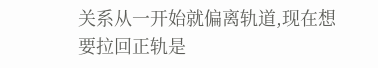关系从一开始就偏离轨道,现在想要拉回正轨是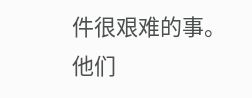件很艰难的事。
他们